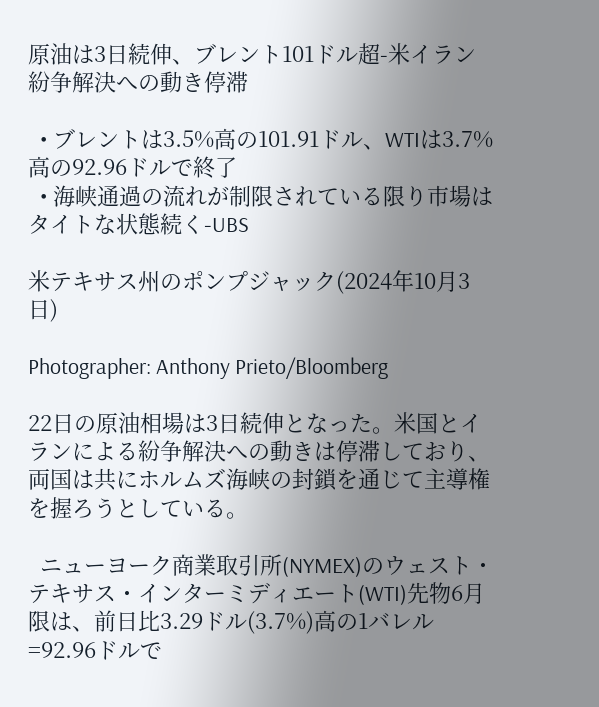原油は3日続伸、ブレント101ドル超-米イラン紛争解決への動き停滞

  • ブレントは3.5%高の101.91ドル、WTIは3.7%高の92.96ドルで終了
  • 海峡通過の流れが制限されている限り市場はタイトな状態続く-UBS

米テキサス州のポンプジャック(2024年10月3日)

Photographer: Anthony Prieto/Bloomberg

22日の原油相場は3日続伸となった。米国とイランによる紛争解決への動きは停滞しており、両国は共にホルムズ海峡の封鎖を通じて主導権を握ろうとしている。

  ニューヨーク商業取引所(NYMEX)のウェスト・テキサス・インターミディエート(WTI)先物6月限は、前日比3.29ドル(3.7%)高の1バレル=92.96ドルで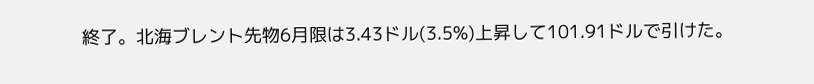終了。北海ブレント先物6月限は3.43ドル(3.5%)上昇して101.91ドルで引けた。